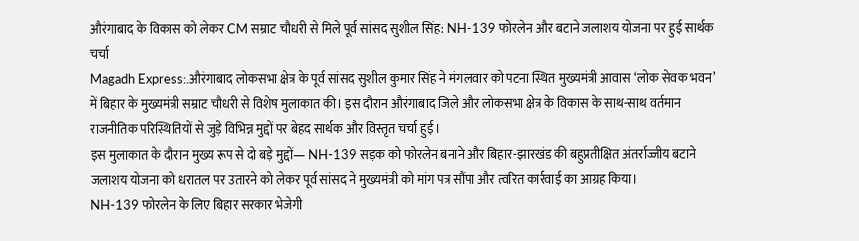औरंगाबाद के विकास को लेकर CM सम्राट चौधरी से मिले पूर्व सांसद सुशील सिंह: NH-139 फोरलेन और बटाने जलाशय योजना पर हुई सार्थक चर्चा
Magadh Express:.औरंगाबाद लोकसभा क्षेत्र के पूर्व सांसद सुशील कुमार सिंह ने मंगलवार को पटना स्थित मुख्यमंत्री आवास ‘लोक सेवक भवन’ में बिहार के मुख्यमंत्री सम्राट चौधरी से विशेष मुलाकात की। इस दौरान औरंगाबाद जिले और लोकसभा क्षेत्र के विकास के साथ-साथ वर्तमान राजनीतिक परिस्थितियों से जुड़े विभिन्न मुद्दों पर बेहद सार्थक और विस्तृत चर्चा हुई।
इस मुलाकात के दौरान मुख्य रूप से दो बड़े मुद्दों— NH-139 सड़क को फोरलेन बनाने और बिहार-झारखंड की बहुप्रतीक्षित अंतर्राज्जीय बटाने जलाशय योजना को धरातल पर उतारने को लेकर पूर्व सांसद ने मुख्यमंत्री को मांग पत्र सौंपा और त्वरित कार्रवाई का आग्रह किया।
NH-139 फोरलेन के लिए बिहार सरकार भेजेगी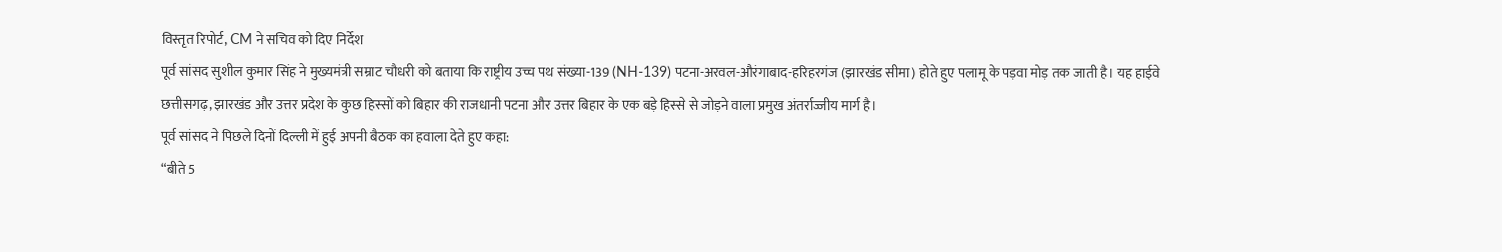विस्तृत रिपोर्ट, CM ने सचिव को दिए निर्देश
पूर्व सांसद सुशील कुमार सिंह ने मुख्यमंत्री सम्राट चौधरी को बताया कि राष्ट्रीय उच्च पथ संख्या-139 (NH-139) पटना-अरवल-औरंगाबाद-हरिहरगंज (झारखंड सीमा) होते हुए पलामू के पड़वा मोड़ तक जाती है। यह हाईवे छत्तीसगढ़, झारखंड और उत्तर प्रदेश के कुछ हिस्सों को बिहार की राजधानी पटना और उत्तर बिहार के एक बड़े हिस्से से जोड़ने वाला प्रमुख अंतर्राज्जीय मार्ग है।
पूर्व सांसद ने पिछले दिनों दिल्ली में हुई अपनी बैठक का हवाला देते हुए कहा:
“बीते 5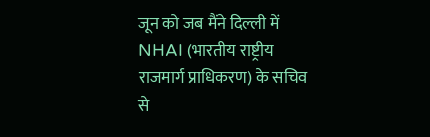जून को जब मैंने दिल्ली में NHAI (भारतीय राष्ट्रीय राजमार्ग प्राधिकरण) के सचिव से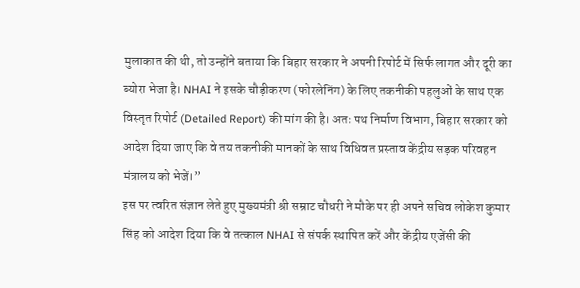मुलाकात की थी, तो उन्होंने बताया कि बिहार सरकार ने अपनी रिपोर्ट में सिर्फ लागत और दूरी का ब्योरा भेजा है। NHAI ने इसके चौड़ीकरण (फोरलेनिंग) के लिए तकनीकी पहलुओं के साथ एक विस्तृत रिपोर्ट (Detailed Report) की मांग की है। अतः पथ निर्माण विभाग, बिहार सरकार को आदेश दिया जाए कि वे तय तकनीकी मानकों के साथ विधिवत प्रस्ताव केंद्रीय सड़क परिवहन मंत्रालय को भेजें।”
इस पर त्वरित संज्ञान लेते हुए मुख्यमंत्री श्री सम्राट चौधरी ने मौके पर ही अपने सचिव लोकेश कुमार सिंह को आदेश दिया कि वे तत्काल NHAI से संपर्क स्थापित करें और केंद्रीय एजेंसी की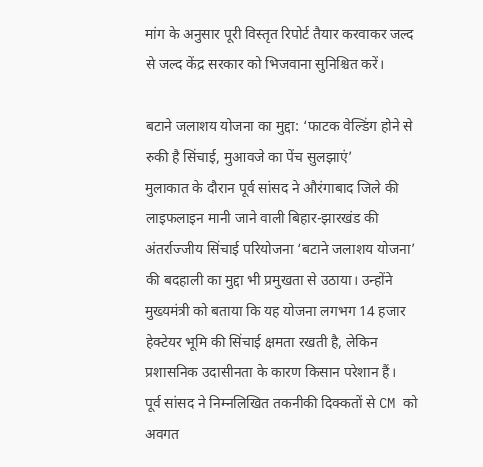मांग के अनुसार पूरी विस्तृत रिपोर्ट तैयार करवाकर जल्द से जल्द केंद्र सरकार को भिजवाना सुनिश्चित करें।

बटाने जलाशय योजना का मुद्दा: ‘फाटक वेल्डिंग होने से रुकी है सिंचाई, मुआवजे का पेंच सुलझाएं’
मुलाकात के दौरान पूर्व सांसद ने औरंगाबाद जिले की लाइफलाइन मानी जाने वाली बिहार-झारखंड की अंतर्राज्जीय सिंचाई परियोजना ‘बटाने जलाशय योजना’ की बदहाली का मुद्दा भी प्रमुखता से उठाया। उन्होंने मुख्यमंत्री को बताया कि यह योजना लगभग 14 हजार हेक्टेयर भूमि की सिंचाई क्षमता रखती है, लेकिन प्रशासनिक उदासीनता के कारण किसान परेशान हैं।
पूर्व सांसद ने निम्नलिखित तकनीकी दिक्कतों से CM को अवगत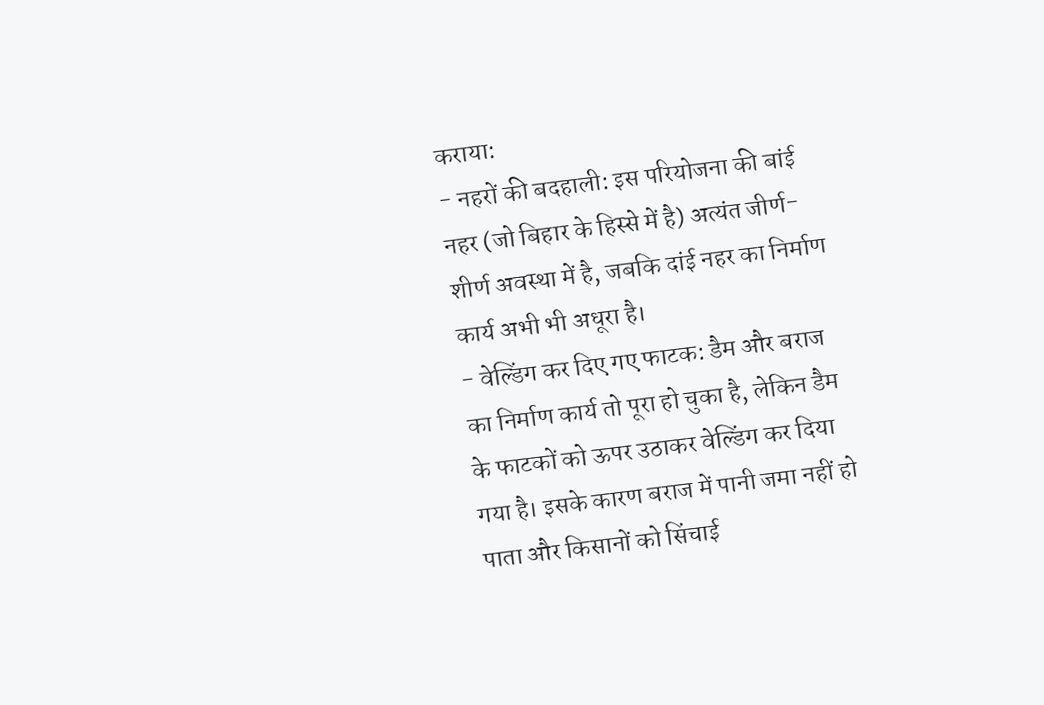कराया:
- नहरों की बदहाली: इस परियोजना की बांई नहर (जो बिहार के हिस्से में है) अत्यंत जीर्ण-शीर्ण अवस्था में है, जबकि दांई नहर का निर्माण कार्य अभी भी अधूरा है।
- वेल्डिंग कर दिए गए फाटक: डैम और बराज का निर्माण कार्य तो पूरा हो चुका है, लेकिन डैम के फाटकों को ऊपर उठाकर वेल्डिंग कर दिया गया है। इसके कारण बराज में पानी जमा नहीं हो पाता और किसानों को सिंचाई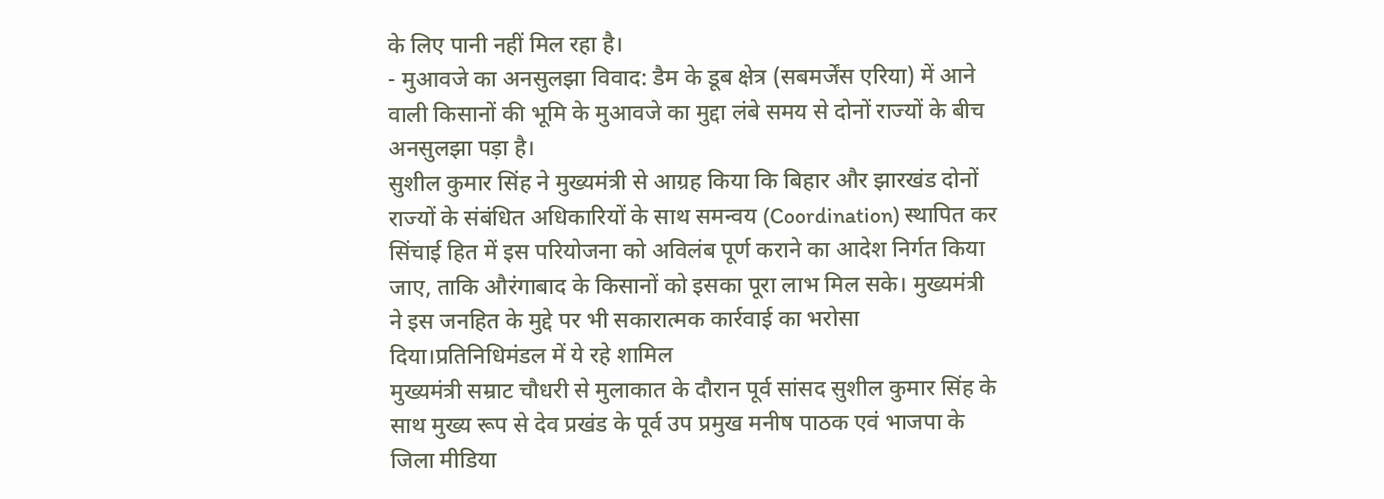के लिए पानी नहीं मिल रहा है।
- मुआवजे का अनसुलझा विवाद: डैम के डूब क्षेत्र (सबमर्जेंस एरिया) में आने वाली किसानों की भूमि के मुआवजे का मुद्दा लंबे समय से दोनों राज्यों के बीच अनसुलझा पड़ा है।
सुशील कुमार सिंह ने मुख्यमंत्री से आग्रह किया कि बिहार और झारखंड दोनों राज्यों के संबंधित अधिकारियों के साथ समन्वय (Coordination) स्थापित कर सिंचाई हित में इस परियोजना को अविलंब पूर्ण कराने का आदेश निर्गत किया जाए, ताकि औरंगाबाद के किसानों को इसका पूरा लाभ मिल सके। मुख्यमंत्री ने इस जनहित के मुद्दे पर भी सकारात्मक कार्रवाई का भरोसा दिया।प्रतिनिधिमंडल में ये रहे शामिल
मुख्यमंत्री सम्राट चौधरी से मुलाकात के दौरान पूर्व सांसद सुशील कुमार सिंह के साथ मुख्य रूप से देव प्रखंड के पूर्व उप प्रमुख मनीष पाठक एवं भाजपा के जिला मीडिया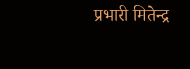प्रभारी मितेन्द्र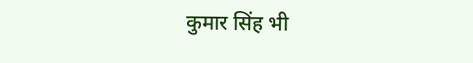कुमार सिंह भी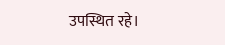उपस्थित रहे।